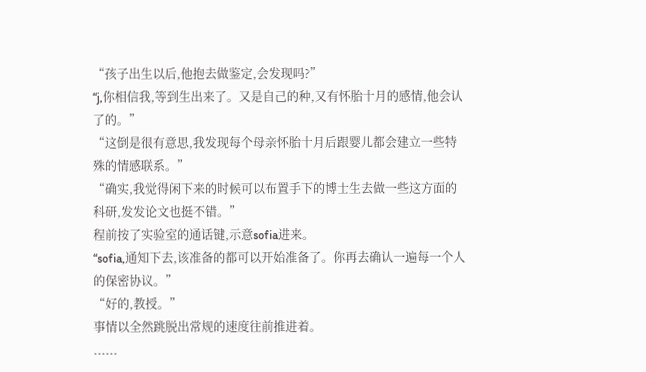“孩子出生以后,他抱去做鉴定,会发现吗?”
“j,你相信我,等到生出来了。又是自己的种,又有怀胎十月的感情,他会认了的。”
“这倒是很有意思,我发现每个母亲怀胎十月后跟婴儿都会建立一些特殊的情感联系。”
“确实,我觉得闲下来的时候可以布置手下的博士生去做一些这方面的科研,发发论文也挺不错。”
程前按了实验室的通话键,示意sofia进来。
“sofia,通知下去,该准备的都可以开始准备了。你再去确认一遍每一个人的保密协议。”
“好的,教授。”
事情以全然跳脱出常规的速度往前推进着。
......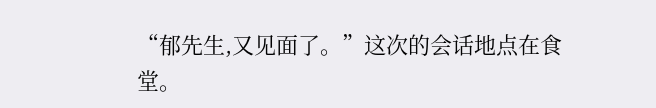“郁先生,又见面了。”这次的会话地点在食堂。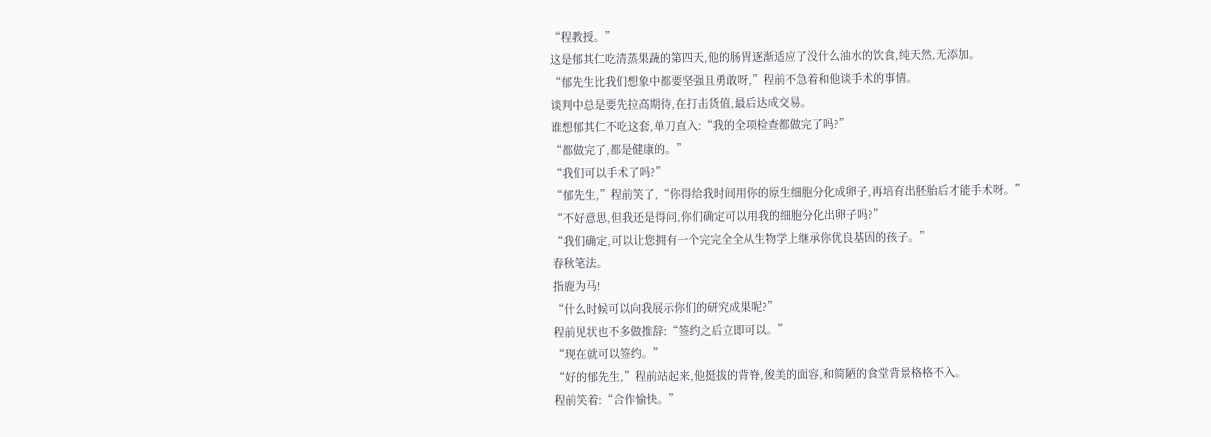“程教授。”
这是郁其仁吃清蒸果蔬的第四天,他的肠胃逐渐适应了没什么油水的饮食,纯天然,无添加。
“郁先生比我们想象中都要坚强且勇敢呀,”程前不急着和他谈手术的事情。
谈判中总是要先拉高期待,在打击货值,最后达成交易。
谁想郁其仁不吃这套,单刀直入:“我的全项检查都做完了吗?”
“都做完了,都是健康的。”
“我们可以手术了吗?”
“郁先生,”程前笑了,“你得给我时间用你的原生细胞分化成卵子,再培育出胚胎后才能手术呀。”
“不好意思,但我还是得问,你们确定可以用我的细胞分化出卵子吗?”
“我们确定,可以让您拥有一个完完全全从生物学上继承你优良基因的孩子。”
春秋笔法。
指鹿为马!
“什么时候可以向我展示你们的研究成果呢?”
程前见状也不多做推辞:“签约之后立即可以。”
“现在就可以签约。”
“好的郁先生,”程前站起来,他挺拔的背脊,俊美的面容,和简陋的食堂背景格格不入。
程前笑着:“合作愉快。”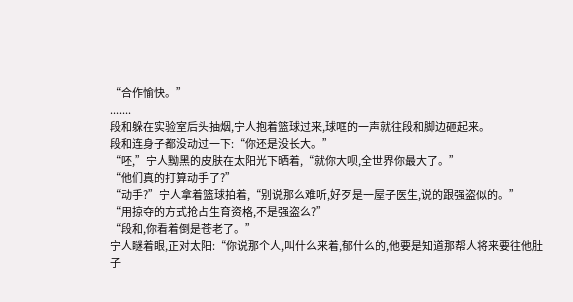“合作愉快。”
.......
段和躲在实验室后头抽烟,宁人抱着篮球过来,球哐的一声就往段和脚边砸起来。
段和连身子都没动过一下:“你还是没长大。”
“呸,”宁人黝黑的皮肤在太阳光下晒着,“就你大呗,全世界你最大了。”
“他们真的打算动手了?”
“动手?”宁人拿着篮球拍着,“别说那么难听,好歹是一屋子医生,说的跟强盗似的。”
“用掠夺的方式抢占生育资格,不是强盗么?”
“段和,你看着倒是苍老了。”
宁人瞇着眼,正对太阳:“你说那个人,叫什么来着,郁什么的,他要是知道那帮人将来要往他肚子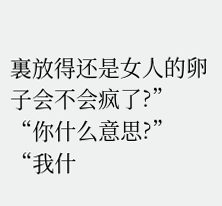裏放得还是女人的卵子会不会疯了?”
“你什么意思?”
“我什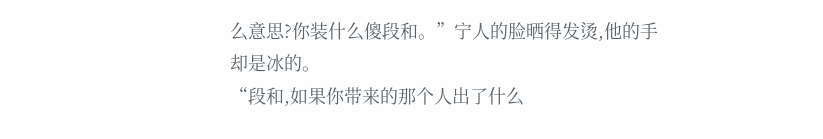么意思?你装什么傻段和。”宁人的脸晒得发烫,他的手却是冰的。
“段和,如果你带来的那个人出了什么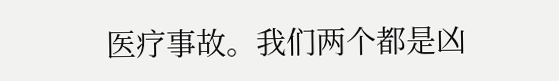医疗事故。我们两个都是凶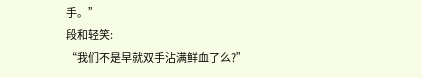手。”
段和轻笑:
“我们不是早就双手沾满鲜血了么?”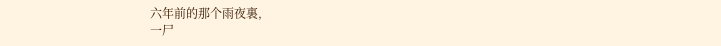六年前的那个雨夜裏,
一尸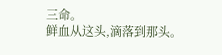三命。
鲜血从这头,滴落到那头。